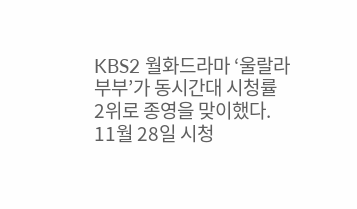KBS2 월화드라마 ‘울랄라 부부’가 동시간대 시청률 2위로 종영을 맞이했다.
11월 28일 시청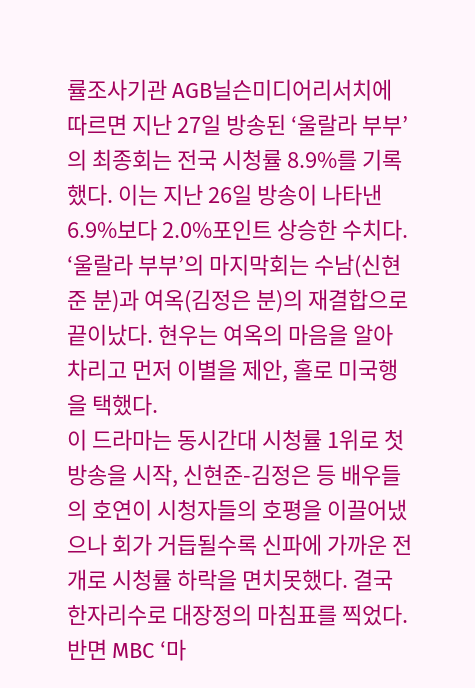률조사기관 AGB닐슨미디어리서치에 따르면 지난 27일 방송된 ‘울랄라 부부’의 최종회는 전국 시청률 8.9%를 기록했다. 이는 지난 26일 방송이 나타낸 6.9%보다 2.0%포인트 상승한 수치다.
‘울랄라 부부’의 마지막회는 수남(신현준 분)과 여옥(김정은 분)의 재결합으로 끝이났다. 현우는 여옥의 마음을 알아 차리고 먼저 이별을 제안, 홀로 미국행을 택했다.
이 드라마는 동시간대 시청률 1위로 첫 방송을 시작, 신현준-김정은 등 배우들의 호연이 시청자들의 호평을 이끌어냈으나 회가 거듭될수록 신파에 가까운 전개로 시청률 하락을 면치못했다. 결국 한자리수로 대장정의 마침표를 찍었다.
반면 MBC ‘마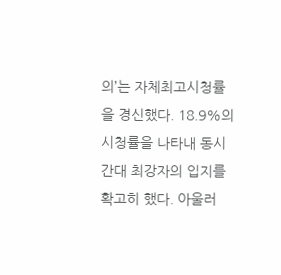의’는 자체최고시청률을 경신했다. 18.9%의 시청률을 나타내 동시간대 최강자의 입지를 확고히 했다. 아울러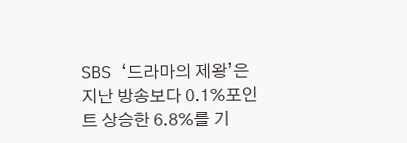SBS ‘드라마의 제왕’은 지난 방송보다 0.1%포인트 상승한 6.8%를 기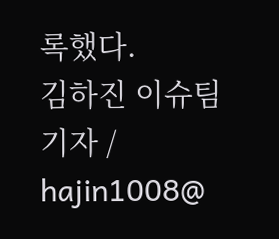록했다.
김하진 이슈팀기자 / hajin1008@